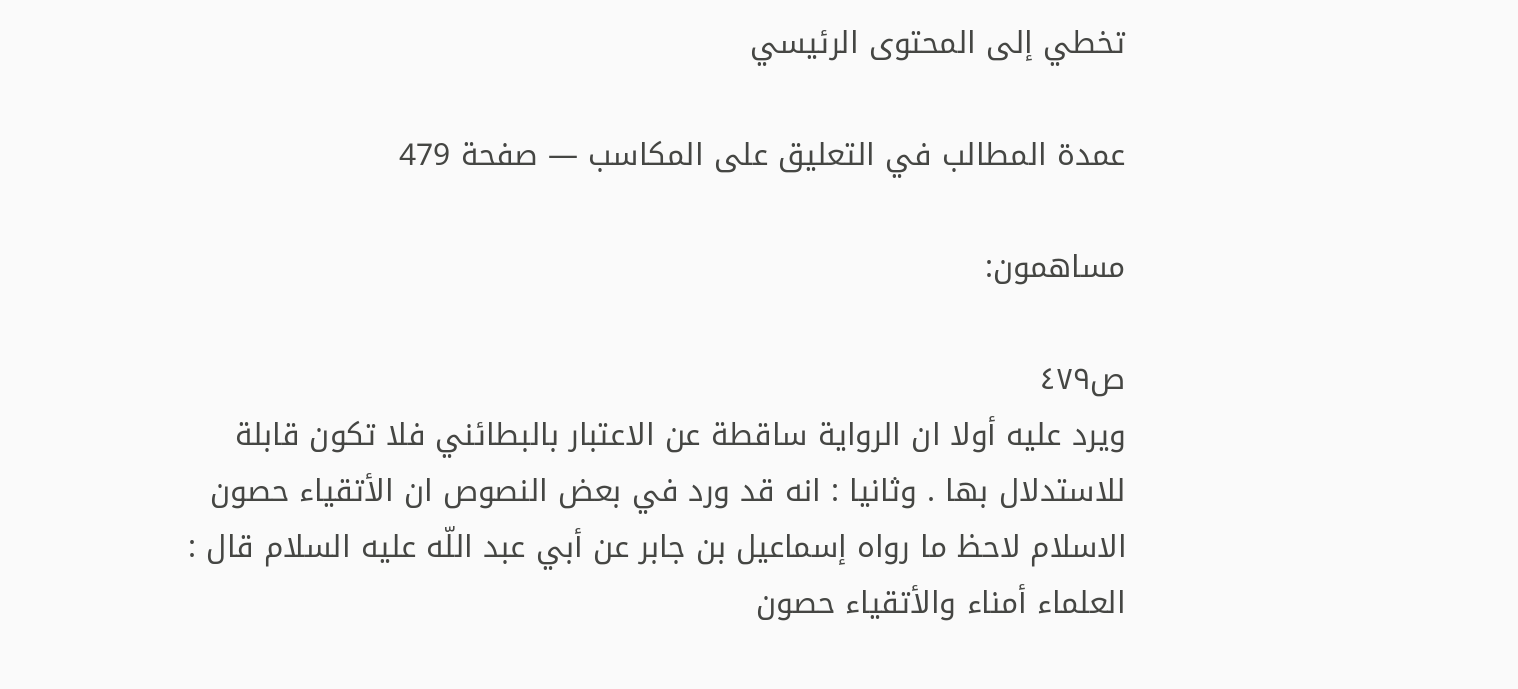تخطي إلى المحتوى الرئيسي

عمدة المطالب في التعليق على المكاسب — صفحة 479

مساهمون:

ص٤٧٩
ويرد عليه أولا ان الرواية ساقطة عن الاعتبار بالبطائني فلا تكون قابلة للاستدلال بها . وثانيا : انه قد ورد في بعض النصوص ان الأتقياء حصون الاسلام لاحظ ما رواه إسماعيل بن جابر عن أبي عبد اللّه عليه السلام قال : العلماء أمناء والأتقياء حصون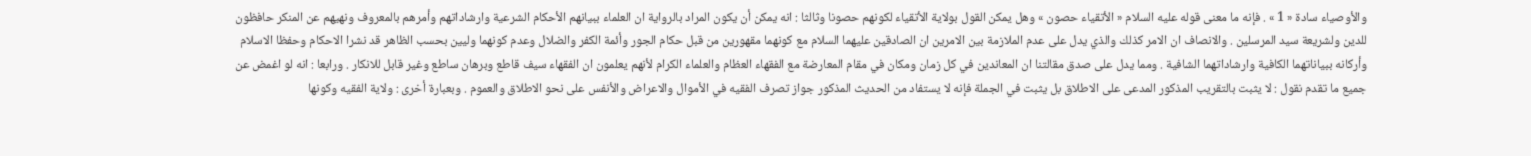والأوصياء سادة « 1 » . فإنه ما معنى قوله عليه السلام « الأتقياء حصون » وهل يمكن القول بولاية الأتقياء لكونهم حصونا وثالثا : انه يمكن أن يكون المراد بالرواية ان العلماء ببيانهم الأحكام الشرعية وارشاداتهم وأمرهم بالمعروف ونهيهم عن المنكر حافظون للدين ولشريعة سيد المرسلين . والانصاف ان الامر كذلك والذي يدل على عدم الملازمة بين الامرين ان الصادقين عليهما السلام مع كونهما مقهورين من قبل حكام الجور وأئمة الكفر والضلال وعدم كونهما وليين بحسب الظاهر قد نشرا الاحكام وحفظا الاسلام وأركانه ببياناتهما الكافية وارشاداتهما الشافية . ومما يدل على صدق مقالتنا ان المعاندين في كل زمان ومكان في مقام المعارضة مع الفقهاء العظام والعلماء الكرام لأنهم يعلمون ان الفقهاء سيف قاطع وبرهان ساطع وغير قابل للانكار . ورابعا : انه لو اغمض عن جميع ما تقدم نقول : لا يثبت بالتقريب المذكور المدعى على الاطلاق بل يثبت في الجملة فإنه لا يستفاد من الحديث المذكور جواز تصرف الفقيه في الأموال والاعراض والأنفس على نحو الاطلاق والعموم . وبعبارة أخرى : ولاية الفقيه وكونها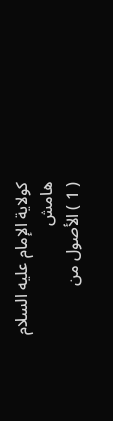كولاية الإمام عليه السلام
هامش
( 1 ) الأصول من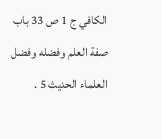الكافي ج 1 ص 33 باب صفة العلم وفضله وفضل العلماء الحديث 5 .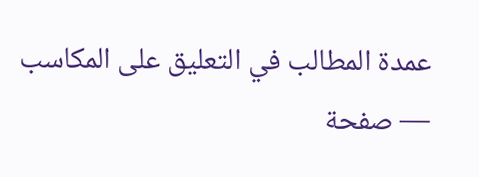عمدة المطالب في التعليق على المكاسب — صفحة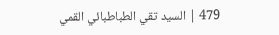479 | السيد تقي الطباطبائي القمي